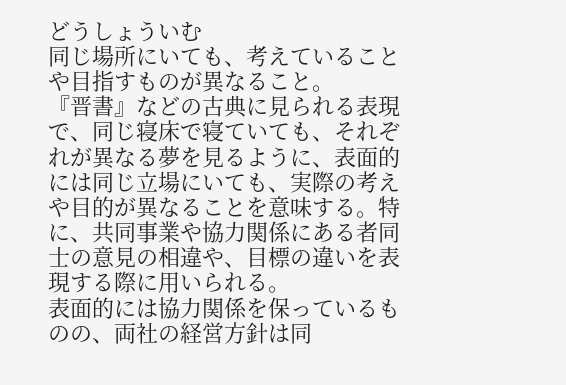どうしょういむ
同じ場所にいても、考えていることや目指すものが異なること。
『晋書』などの古典に見られる表現で、同じ寝床で寝ていても、それぞれが異なる夢を見るように、表面的には同じ立場にいても、実際の考えや目的が異なることを意味する。特に、共同事業や協力関係にある者同士の意見の相違や、目標の違いを表現する際に用いられる。
表面的には協力関係を保っているものの、両社の経営方針は同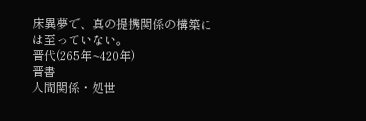床異夢で、真の提携関係の構築には至っていない。
晋代(265年~420年)
晋書
人間関係・処世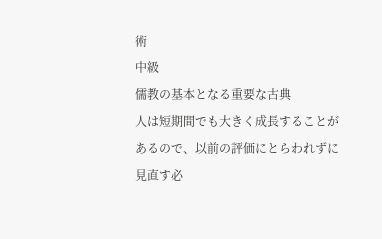術
中級
儒教の基本となる重要な古典
人は短期間でも大きく成長することがあるので、以前の評価にとらわれずに見直す必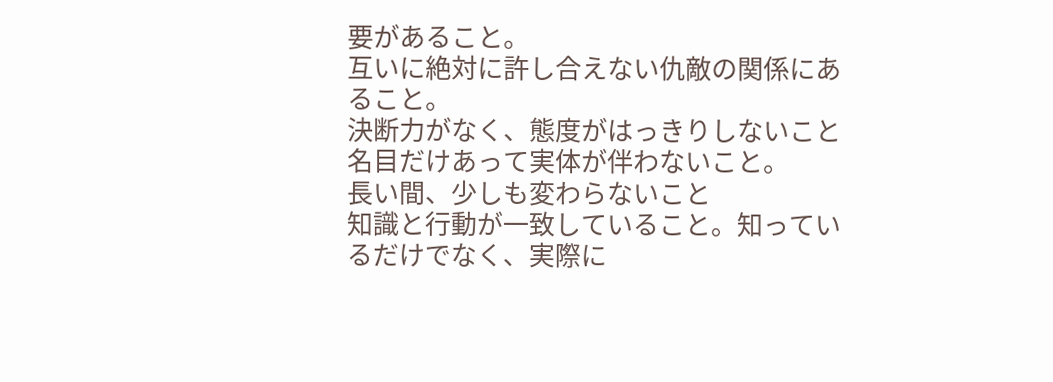要があること。
互いに絶対に許し合えない仇敵の関係にあること。
決断力がなく、態度がはっきりしないこと
名目だけあって実体が伴わないこと。
長い間、少しも変わらないこと
知識と行動が一致していること。知っているだけでなく、実際に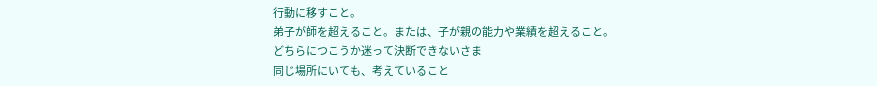行動に移すこと。
弟子が師を超えること。または、子が親の能力や業績を超えること。
どちらにつこうか迷って決断できないさま
同じ場所にいても、考えていること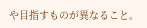や目指すものが異なること。